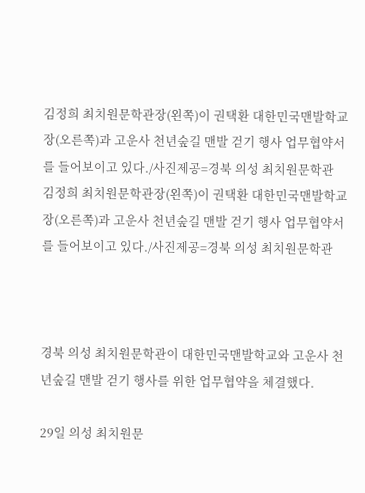김정희 최치원문학관장(왼쪽)이 권택환 대한민국맨발학교장(오른쪽)과 고운사 천년숲길 맨발 걷기 행사 업무협약서를 들어보이고 있다./사진제공=경북 의성 최치원문학관
김정희 최치원문학관장(왼쪽)이 권택환 대한민국맨발학교장(오른쪽)과 고운사 천년숲길 맨발 걷기 행사 업무협약서를 들어보이고 있다./사진제공=경북 의성 최치원문학관



경북 의성 최치원문학관이 대한민국맨발학교와 고운사 천년숲길 맨발 걷기 행사를 위한 업무협약을 체결했다.

29일 의성 최치원문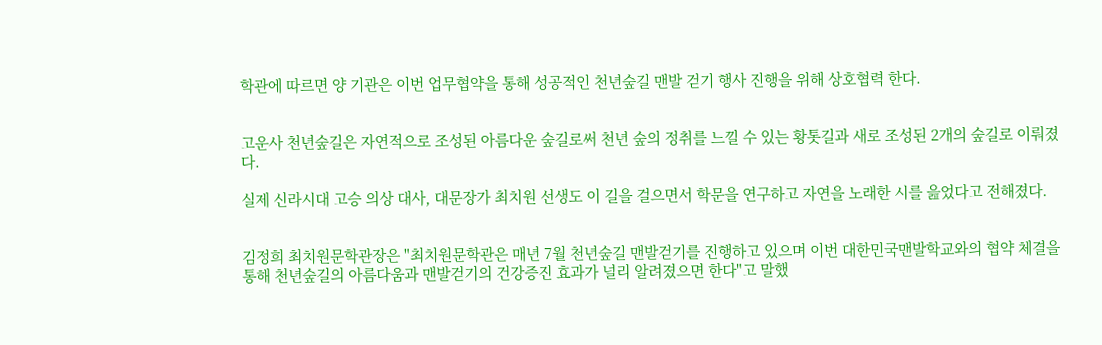학관에 따르면 양 기관은 이번 업무협약을 통해 성공적인 천년숲길 맨발 걷기 행사 진행을 위해 상호협력 한다.


고운사 천년숲길은 자연적으로 조성된 아름다운 숲길로써 천년 숲의 정취를 느낄 수 있는 황톳길과 새로 조성된 2개의 숲길로 이뤄졌다.

실제 신라시대 고승 의상 대사, 대문장가 최치원 선생도 이 길을 걸으면서 학문을 연구하고 자연을 노래한 시를 읊었다고 전해졌다.


김정희 최치원문학관장은 "최치원문학관은 매년 7월 천년숲길 맨발걷기를 진행하고 있으며 이번 대한민국맨발학교와의 협약 체결을 통해 천년숲길의 아름다움과 맨발걷기의 건강증진 효과가 널리 알려졌으면 한다"고 말했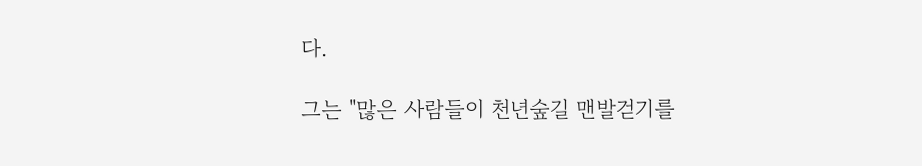다.

그는 "많은 사람들이 천년숲길 맨발걷기를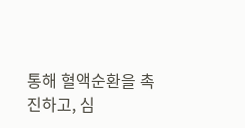통해 혈액순환을 촉진하고, 심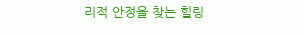리적 안정을 찾는 힐링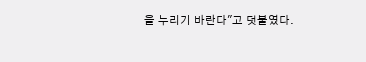을 누리기 바란다"고 덧붙였다.